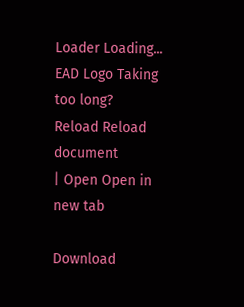Loader Loading...
EAD Logo Taking too long?
Reload Reload document
| Open Open in new tab

Download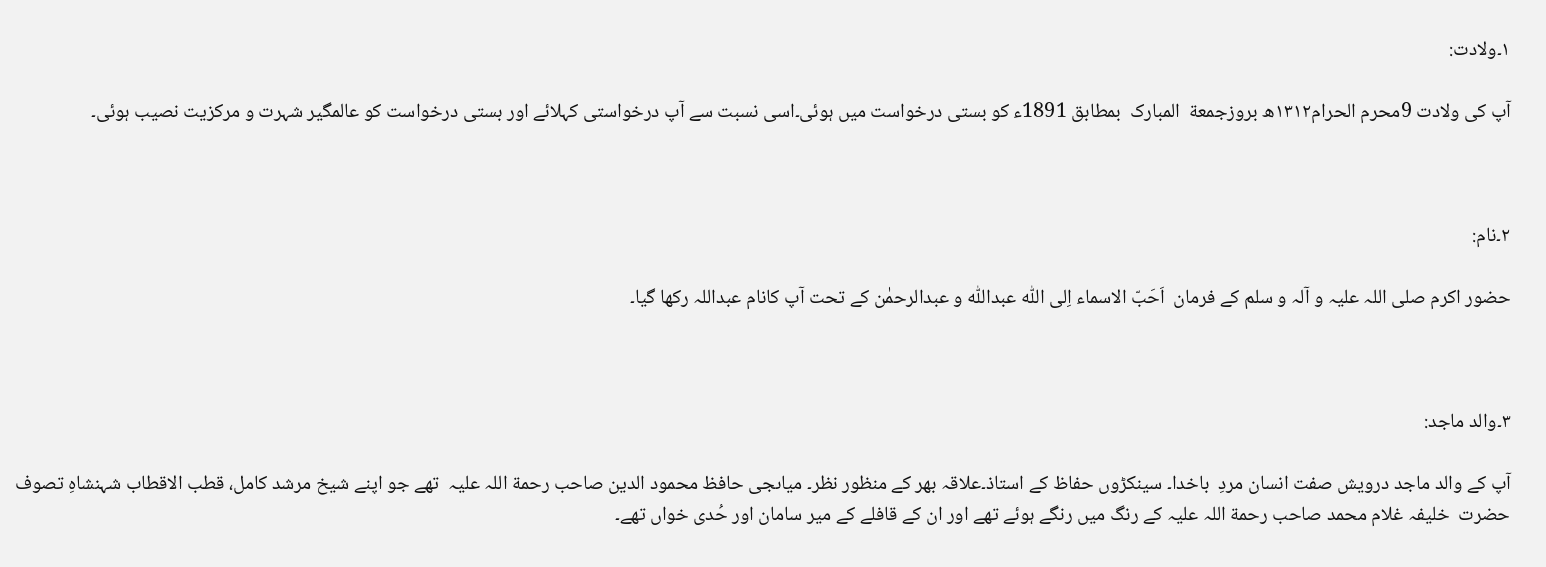١۔ولادت:

آپ کی ولادت 9محرم الحرام١٣١٢ھ بروزجمعة  المبارک  بمطابق 1891ء کو بستی درخواست میں ہوئی۔اسی نسبت سے آپ درخواستی کہلائے اور بستی درخواست کو عالمگیر شہرت و مرکزیت نصیب ہوئی۔



٢۔نام:

حضور اکرم صلی اللہ علیہ و آلہ و سلم کے فرمان  اَحَبّ الاسماء اِلی اللّٰہ عبداللّٰہ و عبدالرحمٰن کے تحت آپ کانام عبداللہ رکھا گیا۔



٣۔والد ماجد:

آپ کے والد ماجد درویش صفت انسان مردِ  باخدا۔ سینکڑوں حفاظ کے استاذ۔علاقہ بھر کے منظور نظر۔ میاںجی حافظ محمود الدین صاحب رحمة اللہ علیہ  تھے جو اپنے شیخ مرشد کامل، قطب الاقطاب شہنشاہِ تصوف حضرت  خلیفہ غلام محمد صاحب رحمة اللہ علیہ کے رنگ میں رنگے ہوئے تھے اور ان کے قافلے کے میر سامان اور حُدی خواں تھے۔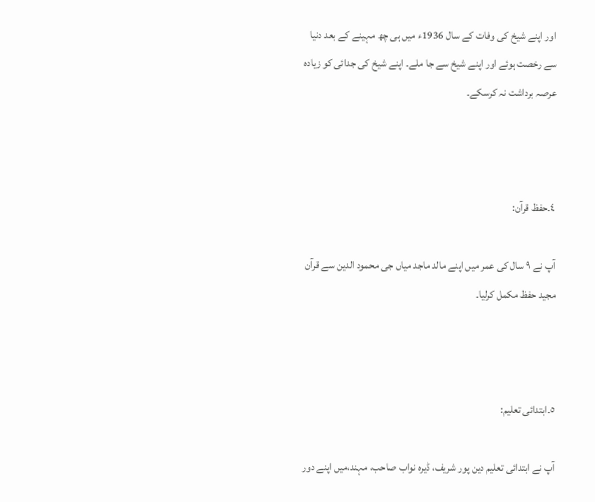اور اپنے شیخ کی وفات کے سال 1936ء میں ہی چھ مہینے کے بعد دنیا سے رخصت ہوئے اور اپنے شیخ سے جا ملے۔ اپنے شیخ کی جدائی کو زیادہ عرصہ برداشت نہ کرسکے۔



٤۔حفظ قرآن:

آپ نے ٩ سال کی عمر میں اپنے مالد ماجد میاں جی محمود الدین سے قرآن مجید حفظ مکمل کرلیا۔



٥۔ابتدائی تعلیم:

آپ نے ابتدائی تعلیم دین پور شریف، ڈیرہ نواب صاحب، مہند،میں اپنے دور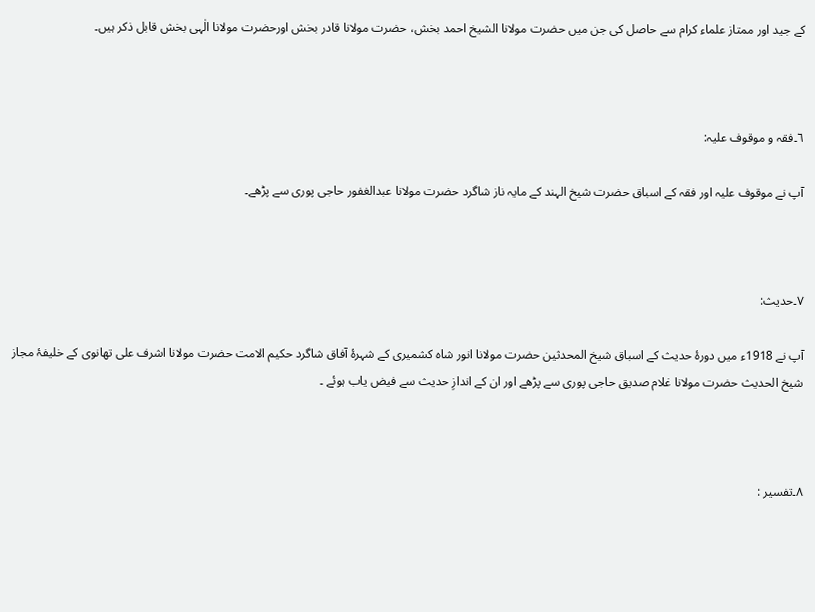کے جید اور ممتاز علماء کرام سے حاصل کی جن میں حضرت مولانا الشیخ احمد بخش، حضرت مولانا قادر بخش اورحضرت مولانا الٰہی بخش قابل ذکر ہیں۔



٦۔فقہ و موقوف علیہ:

آپ نے موقوف علیہ اور فقہ کے اسباق حضرت شیخ الہند کے مایہ ناز شاگرد حضرت مولانا عبدالغفور حاجی پوری سے پڑھے۔



٧۔حدیث:

آپ نے 1918ء میں دورۂ حدیث کے اسباق شیخ المحدثین حضرت مولانا انور شاہ کشمیری کے شہرۂ آفاق شاگرد حکیم الامت حضرت مولانا اشرف علی تھانوی کے خلیفۂ مجاز شیخ الحدیث حضرت مولانا غلام صدیق حاجی پوری سے پڑھے اور ان کے اندازِ حدیث سے فیض یاب ہوئے ۔



٨۔تفسیر :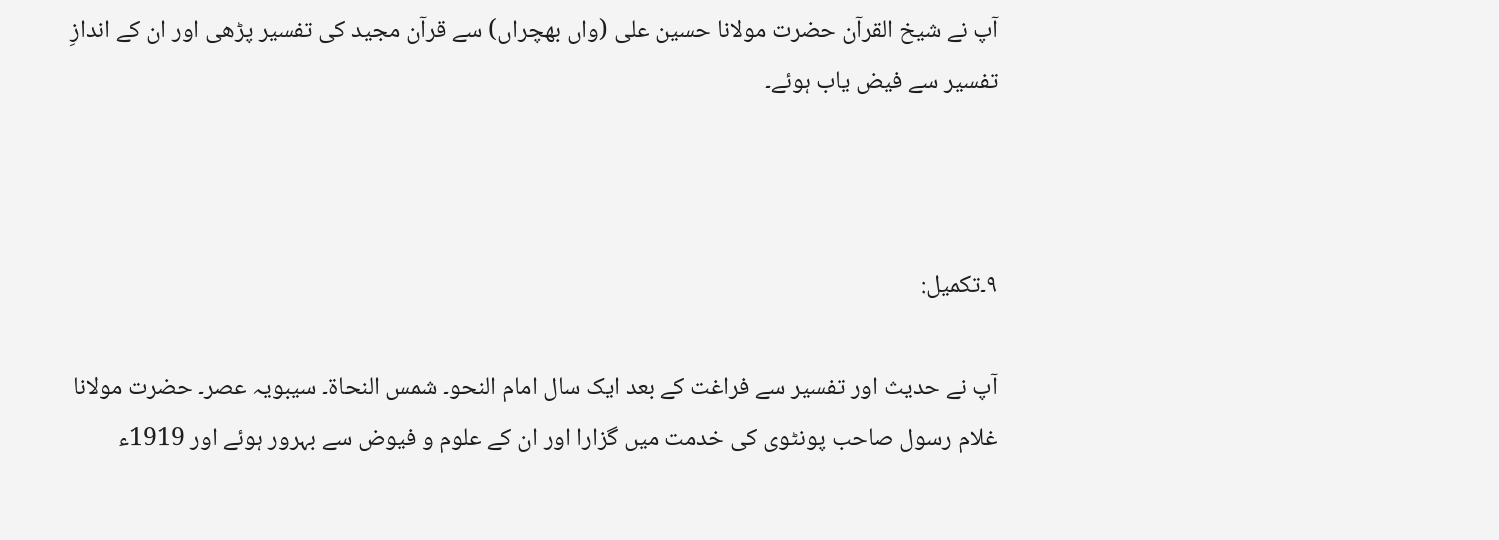آپ نے شیخ القرآن حضرت مولانا حسین علی (واں بھچراں) سے قرآن مجید کی تفسیر پڑھی اور ان کے اندازِ تفسیر سے فیض یاب ہوئے۔



٩۔تکمیل:

آپ نے حدیث اور تفسیر سے فراغت کے بعد ایک سال امام النحو۔ شمس النحاة۔ سیبویہ عصر۔ حضرت مولانا غلام رسول صاحب پونٹوی کی خدمت میں گزارا اور ان کے علوم و فیوض سے بہرور ہوئے اور 1919ء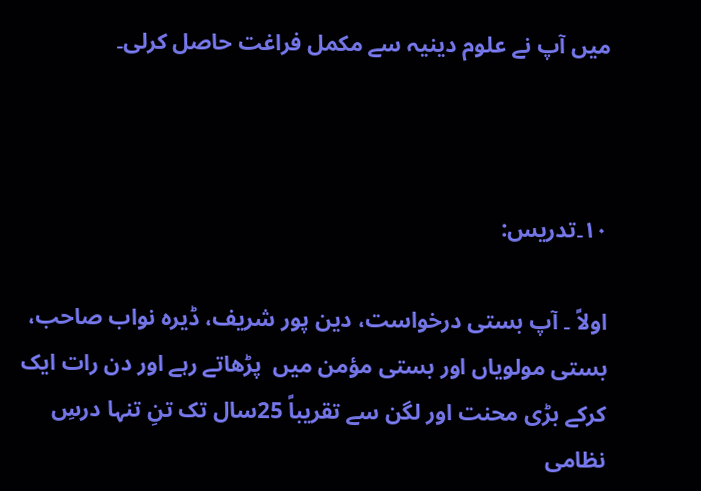میں آپ نے علوم دینیہ سے مکمل فراغت حاصل کرلی۔



١٠۔تدریس:

اولاً ۔ آپ بستی درخواست، دین پور شریف، ڈیرہ نواب صاحب، بستی مولویاں اور بستی مؤمن میں  پڑھاتے رہے اور دن رات ایک کرکے بڑی محنت اور لگن سے تقریباً 25سال تک تنِ تنہا درسِ نظامی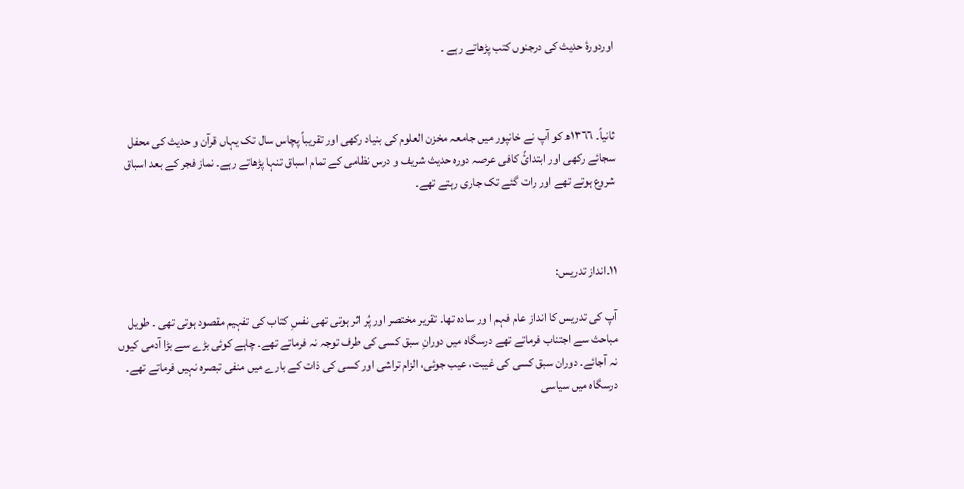اوردورۂ حدیث کی درجنوں کتب پڑھاتے رہے ۔



ثانیاً۔ ١٣٦٦ھ کو آپ نے خانپور میں جامعہ مخزن العلوم کی بنیاد رکھی اور تقریباً پچاس سال تک یہاں قرآن و حدیث کی محفل سجائے رکھی اور ابتدائً کافی عرصہ دورہ حدیث شریف و درس نظامی کے تمام اسباق تنہا پڑھاتے رہے۔ نماز فجر کے بعد اسباق شروع ہوتے تھے اور رات گئے تک جاری رہتے تھے۔



١١۔انداز تدریس:

آپ کی تدریس کا انداز عام فہم ا ور سادہ تھا۔ تقریر مختصر اور پُر اثر ہوتی تھی نفسِ کتاب کی تفہیم مقصود ہوتی تھی ۔ طویل مباحث سے اجتناب فرماتے تھے درسگاہ میں دورانِ سبق کسی کی طرف توجہ نہ فرماتے تھے۔ چاہے کوئی بڑے سے بڑا آدمی کیوں نہ آجائے۔ دوران سبق کسی کی غیبت، عیب جوئی، الزام تراشی اور کسی کی ذات کے بارے میں منفی تبصرہ نہیں فرماتے تھے۔ درسگاہ میں سیاسی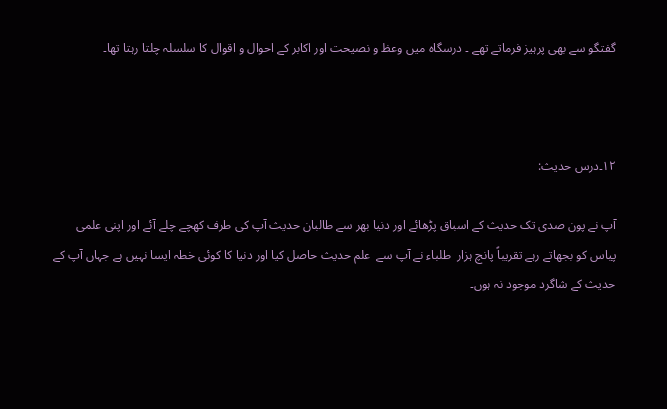گفتگو سے بھی پرہیز فرماتے تھے ۔ درسگاہ میں وعظ و نصیحت اور اکابر کے احوال و اقوال کا سلسلہ چلتا رہتا تھا۔



١٢۔درس حدیث:

آپ نے پون صدی تک حدیث کے اسباق پڑھائے اور دنیا بھر سے طالبان حدیث آپ کی طرف کھچے چلے آئے اور اپنی علمی پیاس کو بجھاتے رہے تقریباً پانچ ہزار  طلباء نے آپ سے  علم حدیث حاصل کیا اور دنیا کا کوئی خطہ ایسا نہیں ہے جہاں آپ کے حدیث کے شاگرد موجود نہ ہوں۔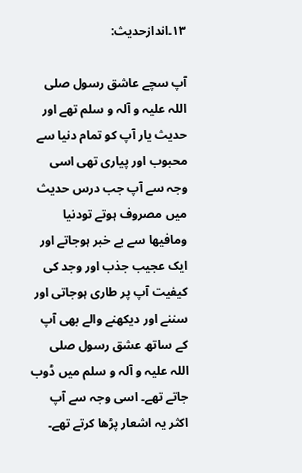١٣۔اندازحدیث:

آپ سچے عاشق رسول صلی اللہ علیہ و آلہ و سلم تھے اور حدیث یار آپ کو تمام دنیا سے محبوب اور پیاری تھی اسی وجہ سے آپ جب درس حدیث میں مصروف ہوتے تودنیا ومافیھا سے بے خبر ہوجاتے اور ایک عجیب جذب اور وجد کی کیفیت آپ پر طاری ہوجاتی اور سننے اور دیکھنے والے بھی آپ کے ساتھ عشق رسول صلی اللہ علیہ و آلہ و سلم میں ڈوب جاتے تھے۔ اسی وجہ سے آپ اکثر یہ اشعار پڑھا کرتے تھے۔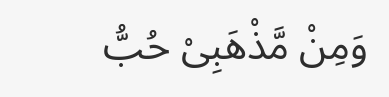وَمِنْ مَّذْھَبِیْ حُبُّ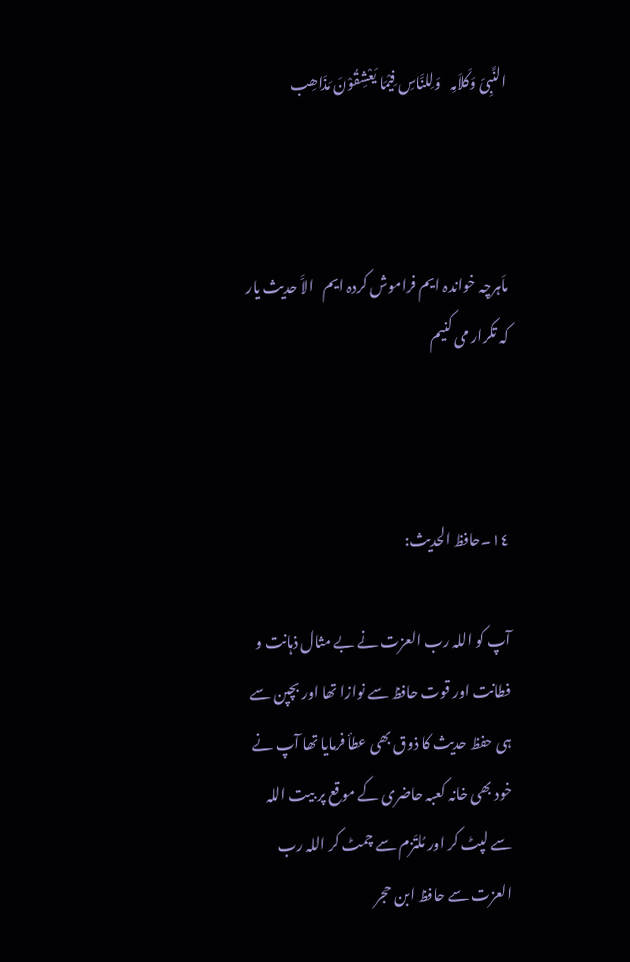النَّبِیّ وَکَلاَمِہ   وَلِلنَّاسِ فِیْمَا یَعْشِقُوْنَ مَذَاھِب



ماَہرچہ خواندہ ایم فراموش کردہ ایم   الاَّ حدیث یار کہ تکرار می کنیم



١٤۔حافظ الحدیث:

آپ کو اللہ رب العزت نے بے مثال ذہانت و فطانت اور قوت حافظ سے نوازا تھا اور بچپن سے ہی حفظ حدیث کا ذوق بھی عطأ فرمایا تھا آپ نے خود بھی خانہ کعبہ حاضری کے موقع پر بیت اللہ سے لپٹ کر اور مُلتَزم سے چمٹ کر اللہ رب العزت سے حافظ ابن حجر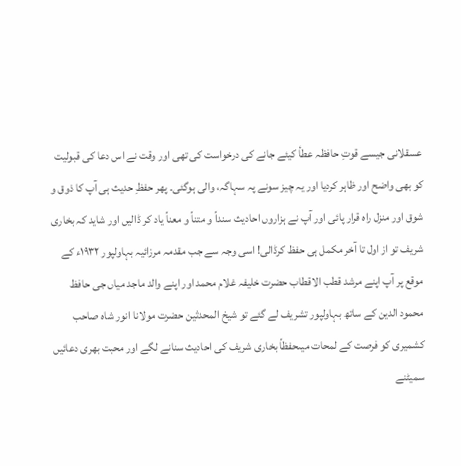عسقلانی جیسے قوتِ حافظہ عطأ کیئے جانے کی درخواست کی تھی اور وقت نے اس دعا کی قبولیت کو بھی واضح اور ظاہر کردیا اور یہ چیز سونے پہ سہاگہ، والی ہوگئی۔ پھر حفظِ حدیث ہی آپ کا ذوق و شوق اور منزل راہ قرار پائی اور آپ نے ہزاروں احادیث سنداً و متناً و معناً یاد کر ڈالیں اور شاید کہ بخاری شریف تو از اول تا آخر مکمل ہی حفظ کرڈالی! اسی وجہ سے جب مقدمہ مرزائیہ بہاولپور ١٩٣٢ء کے موقع پر آپ اپنے مرشد قطب الاقطاب حضرت خلیفہ غلام محمد اور اپنے والد ماجد میاں جی حافظ محمود الدین کے ساتھ بہاولپور تشریف لے گئے تو شیخ المحدثین حضرت مولانا انور شاہ صاحب کشمیری کو فرصت کے لمحات میںحفظاً بخاری شریف کی احادیث سنانے لگے اور محبت بھری دعائیں سمیٹنے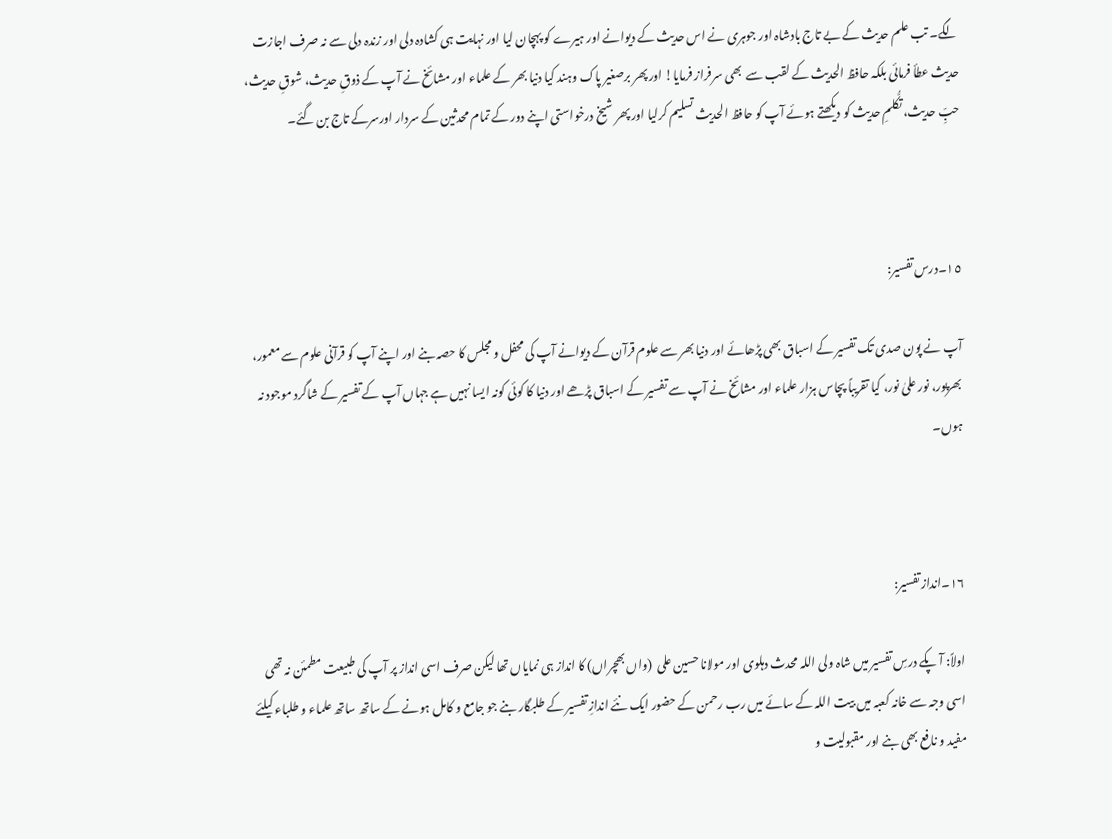لگے۔ تب علم حدیث کے بے تاج بادشاہ اور جوہری نے اس حدیث کے دیوانے اور ہیرے کو پہچان لیا اور نہایت ہی کشادہ دلی اور زندہ دلی سے نہ صرف اجازت حدیث عطأ فرمائی بلکہ حافظ الحدیث کے لقب سے  بھی سرفراز فرمایا! اور پھر برصغیر پاک وہند کیا دنیا بھر کے علماء اور مشائخ نے آپ کے ذوقِ حدیث، شوقِ حدیث، حبِّ حدیث، تکُّلمِ حدیث کو دیکھتے ہوئے آپ کو حافظ الحدیث تسلیم کرلیا اور پھر شیخ درخواستی اپنے دور کے تمام محدثین کے سردار اورسرکے تاج بن گئے۔



١٥۔درس تفسیر:

آپ نے پون صدی تک تفسیر کے اسباق بھی پڑھائے اور دنیا بھر سے علوم قرآن کے دیوانے آپ کی محفل و مجلس کا حصہ بنے اور اپنے آپ کو قرآنی علوم سے معمور، بھرپور، نور علیٰ نور، کیا تقریباً پچاس ہزار علماء اور مشائخ نے آپ سے تفسیر کے اسباق پڑھے اور دنیا کا کوئی کونہ ایسا نہیں ہے جہاں آپ کے تفسیر کے شاگرد موجود نہ ہوں۔



١٦۔انداز تفسیر:

اولاً: آ پکے درسِ تفسیر میں شاہ ولی اللہ محدث دہلوی اور مولانا حسین علی  (واں بھچراں) کا انداز ہی نمایاں تھا لیکن صرف اسی انداز پر آپ کی طبیعت مطمئن نہ تھی اسی وجہ سے خانہ کعبہ میں بیت اللہ کے سائے میں رب رحمن کے حضور ایک نئے اندازِ تفسیر کے طلبگار بنے جو جامع و کامل ہونے کے ساتھ ساتھ علماء و طلباء کیلئے مفید و نافع بھی بنے اور مقبولیت و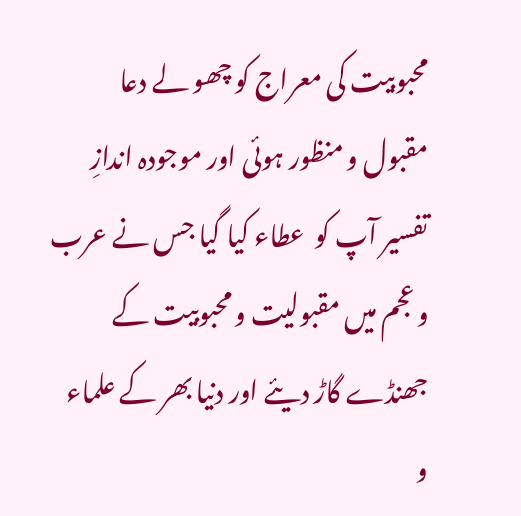محبوبیت کی معراج کو چھو لے دعا مقبول و منظور ہوئی اور موجودہ اندازِ تفسیر آپ کو  عطاء کیا گیا جس نے عرب و عجم میں مقبولیت و محبوبیت کے جھنڈے گاڑ دیئے اور دنیا بھر کے علماء و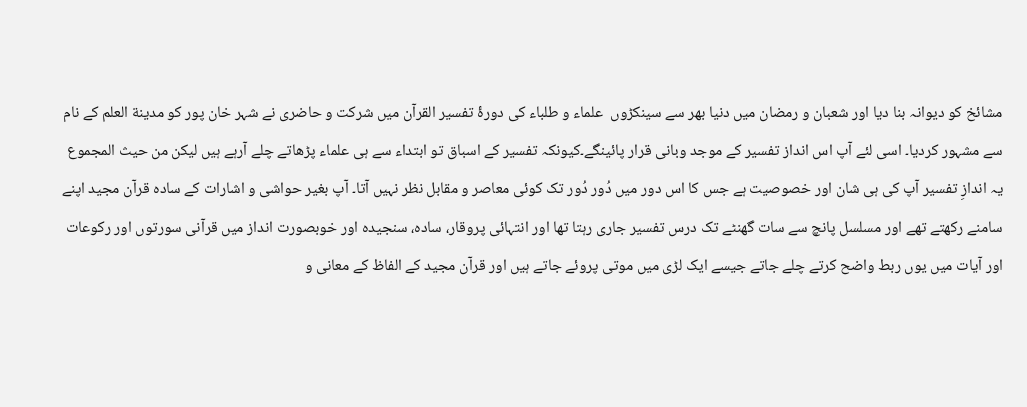مشائخ کو دیوانہ بنا دیا اور شعبان و رمضان میں دنیا بھر سے سینکڑوں  علماء و طلباء کی دورۂ تفسیر القرآن میں شرکت و حاضری نے شہر خان پور کو مدینة العلم کے نام سے مشہور کردیا۔ اسی لئے آپ اس انداز تفسیر کے موجد وبانی قرار پائینگے۔کیونکہ تفسیر کے اسباق تو ابتداء سے ہی علماء پڑھاتے چلے آرہے ہیں لیکن من حیث المجموع  یہ اندازِ تفسیر آپ کی ہی شان اور خصوصیت ہے جس کا اس دور میں دُور دُور تک کوئی معاصر و مقابل نظر نہیں آتا۔ آپ بغیر حواشی و اشارات کے سادہ قرآن مجید اپنے سامنے رکھتے تھے اور مسلسل پانچ سے سات گھنٹے تک درس تفسیر جاری رہتا تھا اور انتہائی پروقار، سادہ، سنجیدہ اور خوبصورت انداز میں قرآنی سورتوں اور رکوعات اور آیات میں یوں ربط واضح کرتے چلے جاتے جیسے ایک لڑی میں موتی پروئے جاتے ہیں اور قرآن مجید کے الفاظ کے معانی و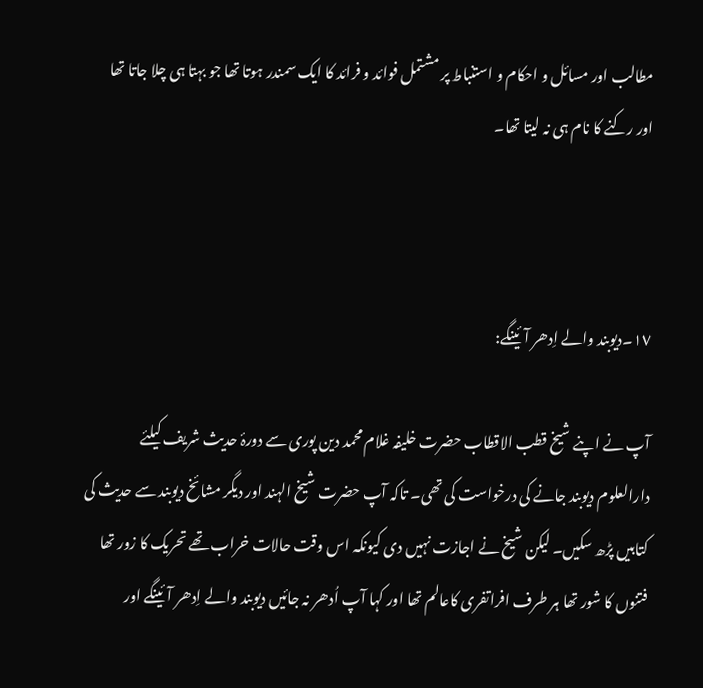مطالب اور مسائل و احکام و استنباط پر مشتمل فوائد و فرائد کا ایک سمندر ہوتا تھا جو بہتا ہی چلا جاتا تھا اور رکنے کا نام ہی نہ لیتا تھا۔



١٧۔دیوبند والے اِدھر آئینگے:

آپ نے اپنے شیخ قطب الاقطاب حضرت خلیفہ غلام محمد دین پوری سے دورۂ حدیث شریف کیلئے دارالعلوم دیوبند جانے کی درخواست کی تھی۔ تاکہ آپ حضرت شیخ الہند اور دیگر مشائخ دیوبند سے حدیث کی کتابیں پڑھ سکیں۔ لیکن شیخ نے اجازت نہیں دی کیونکہ اس وقت حالات خراب تھے تحریک کا زور تھا فتنوں کا شور تھا ہر طرف افراتفری کاعالم تھا اور کہا آپ اُدھر نہ جائیں دیوبند والے اِدھر آئینگے اور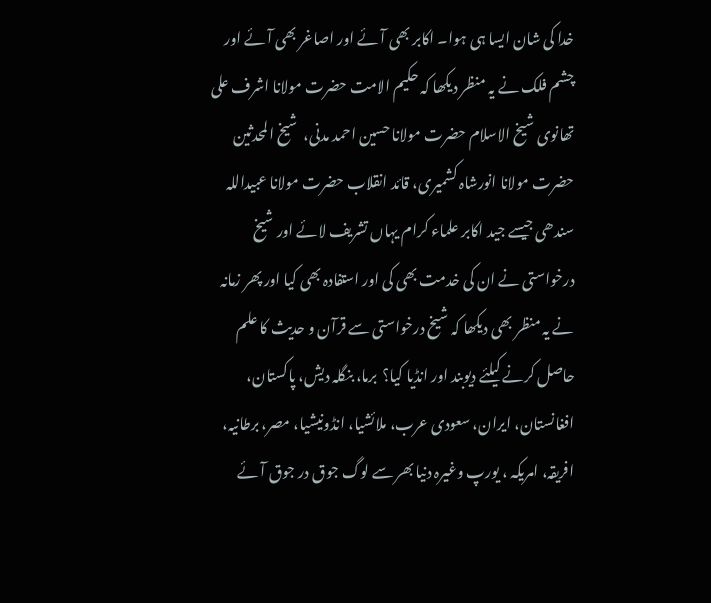خدا کی شان ایسا ہی ہوا۔ اکابر بھی آئے اور اصاغر بھی آئے اور چشم فلک نے یہ منظر دیکھا کہ حکیم الامت حضرت مولانا اشرف علی تھانوی شیخ الاسلام حضرت مولانا حسین احمد مدنی،  شیخ المحدثین حضرت مولانا انورشاہ کشمیری، قائد انقلاب حضرت مولانا عبیداللہ سندھی جیسے جید اکابر علماء کرام یہاں تشریف لائے اور شیخ درخواستی نے ان کی خدمت بھی کی اور استفادہ بھی کیا اور پھر زمانہ نے یہ منظر بھی دیکھا کہ شیخ درخواستی سے قرآن و حدیث کا علم حاصل کرنے کیلئے دیوبند اور انڈیا کیا؟  برما، بنگلہ دیش، پاکستان، افغانستان، ایران، سعودی عرب، ملائشیا، انڈونیشیا، مصر، برطانیہ، افریقہ، امریکہ ، یورپ وغیرہ دنیا بھر سے لوگ جوق در جوق آئے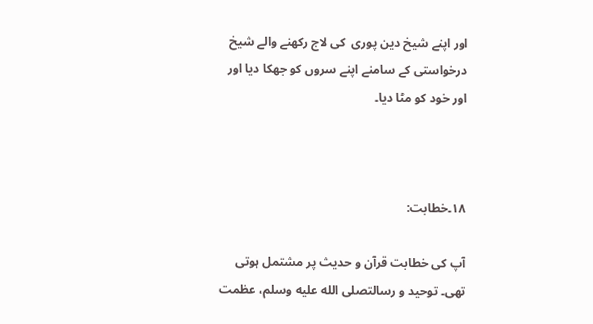اور اپنے شیخ دین پوری  کی لاج رکھنے والے شیخ درخواستی کے سامنے اپنے سروں کو جھکا دیا اور اور خود کو مٹا دیا۔



١٨۔خطابت:

آپ کی خطابت قرآن و حدیث پر مشتمل ہوتی تھی۔ توحید و رسالتصلى الله عليه وسلم، عظمت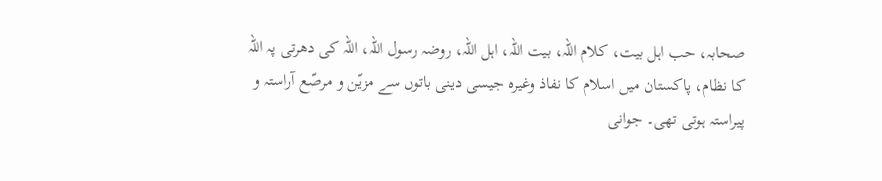صحابہ، حب اہل بیت، کلام اللہ، بیت اللہ، اہل اللہ، روضہ رسول اللہ، اللہ کی دھرتی پہ اللہ کا نظام، پاکستان میں اسلام کا نفاذ وغیرہ جیسی دینی باتوں سے مزیّن و مرصّع آراستہ و پیراستہ ہوتی تھی۔ جوانی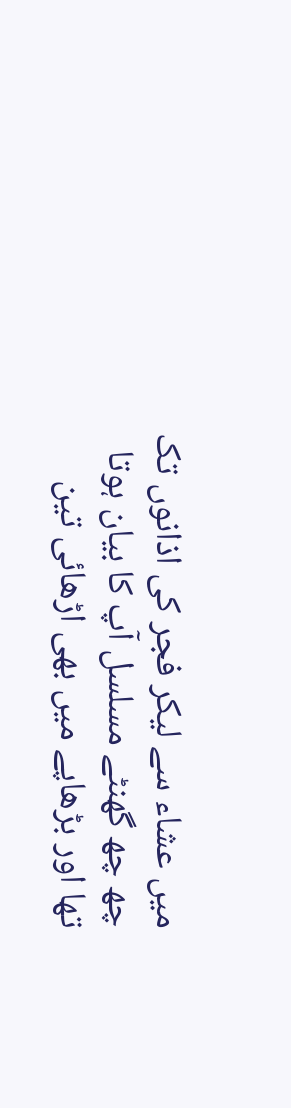میں عشاء سے لیکر فجر کی اذانوں تک چھ چھ گھنٹے مسلسل آپ کا بیان ہوتا تھا اور بڑھاپے میں بھی اڑھائی تین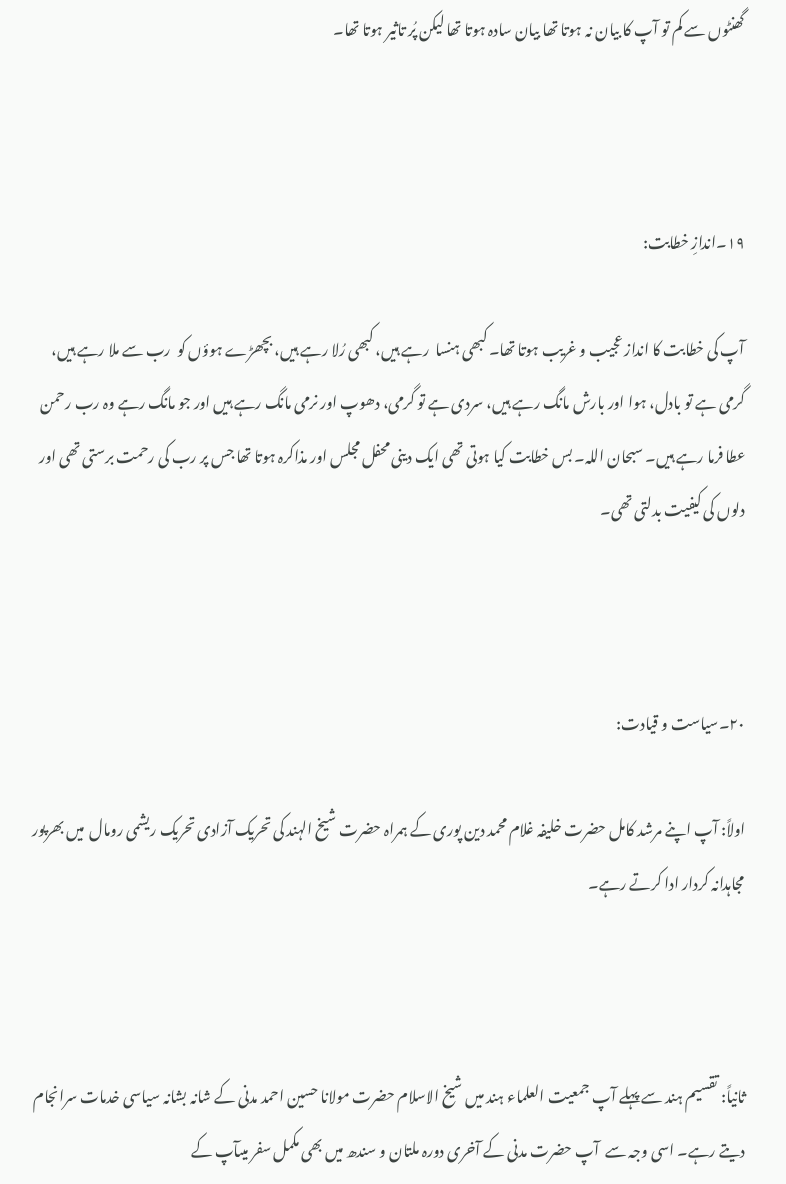گھنٹوں سے کم تو آپ کا بیان نہ ہوتا تھا بیان سادہ ہوتا تھا لیکن پُر تاثیر ہوتا تھا۔



١٩۔اندازِ خطابت:

آپ کی خطابت کا انداز عجیب و غریب ہوتا تھا۔ کبھی ہنسا  رہے ہیں، کبھی رُلا رہے ہیں، بچھڑے ہوؤں کو  رب سے ملا رہے ہیں، گرمی ہے تو بادل، ہوا اور بارش مانگ رہے ہیں، سردی ہے تو گرمی، دھوپ اور نرمی مانگ رہے ہیں اور جو مانگ رہے وہ رب رحمن عطا فرما رہے ہیں۔ سبحان اللہ۔ بس خطابت کیا ہوتی تھی ایک دینی محفل مجلس اور مذاکرہ ہوتا تھا جس پر رب کی رحمت برستی تھی اور دلوں کی کیفیت بدلتی تھی۔



٢٠۔سیاست و قیادت:

اولاً: آپ اپنے مرشد کامل حضرت خلیفہ غلام محمد دین پوری کے ہمراہ حضرت شیخ الہند کی تحریک آزادی تحریک ریشمی رومال  میں بھرپور مجاہدانہ کردار ادا کرتے رہے۔



ثانیاً: تقسیم ہند سے پہلے آپ جمعیت العلماء ہند میں شیخ الاسلام حضرت مولانا حسین احمد مدنی کے شانہ بشانہ سیاسی خدمات سرانجام دیتے رہے۔ اسی وجہ سے  آپ حضرت مدنی کے آخری دورہ ملتان و سندھ میں بھی مکمل سفر میںآپ کے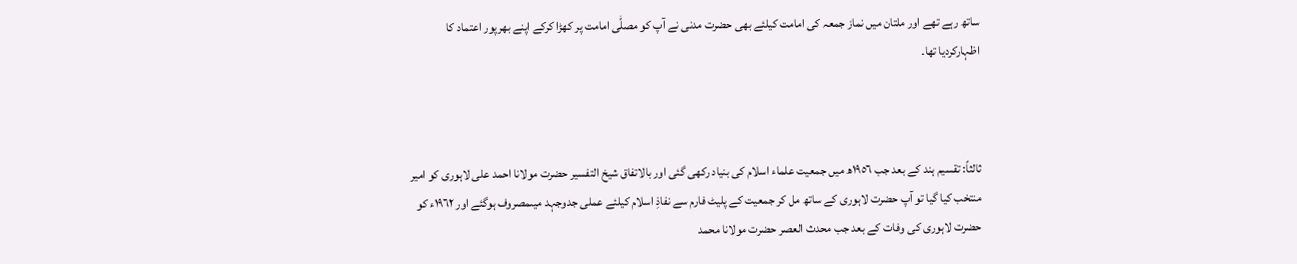ساتھ رہے تھے اور ملتان میں نماز جمعہ کی امامت کیلئے بھی حضرت مدنی نے آپ کو مصلّٰی امامت پر کھڑا کرکے اپنے بھرپور اعتماد کا اظہارکردیا تھا۔



ثالثاً: تقسیم ہند کے بعد جب ١٩٥٦ھ میں جمعیت علماء اسلام کی بنیاد رکھی گئی اور بالاتفاق شیخ التفسیر حضرت مولانا احمد علی لاہوری کو امیر منتخب کیا گیا تو آپ حضرت لاہوری کے ساتھ مل کر جمعیت کے پلیٹ فارم سے نفاذِ اسلام کیلئے عملی جدوجہد میںمصروف ہوگئے اور ١٩٦٢ء کو حضرت لاہوری کی وفات کے بعد جب محدث العصر حضرت مولانا محمد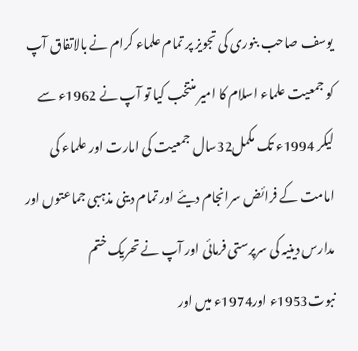یوسف صاحب بنوری کی تجویز پر تمام علماء کرام نے بالاتفاق آپ کو جمعیت علماء اسلام کا امیر منتخب کیا تو آپ نے 1962ء سے لیکر 1994ء تک مکمل32سال جمعیت کی امارت اور علماء کی امامت کے فرائض سرانجام دیئے اور تمام دینی مذہبی جماعتوں اور مدارس دینیہ کی سرپرستی فرمائی اور آپ نے تحریک ختم نبوت1953ء اور1974ء میں اور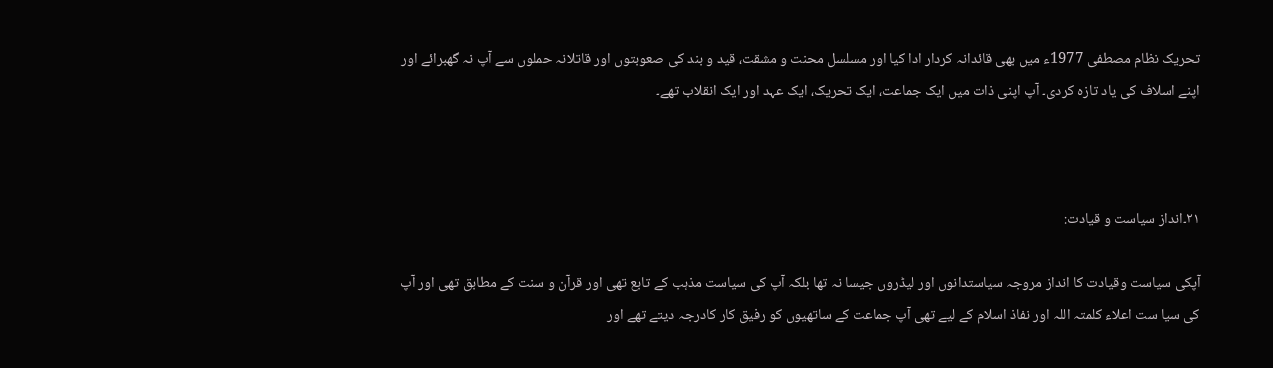تحریک نظام مصطفی 1977ء میں بھی قائدانہ کردار ادا کیا اور مسلسل محنت و مشقت، قید و بند کی صعوبتوں اور قاتلانہ حملوں سے آپ نہ گھبرائے اور اپنے اسلاف کی یاد تازہ کردی۔ آپ اپنی ذات میں ایک جماعت، ایک تحریک، ایک عہد اور ایک انقلاب تھے۔



٢١۔انداز سیاست و قیادت:

آپکی سیاست وقیادت کا انداز مروجہ سیاستدانوں اور لیڈروں جیسا نہ تھا بلکہ آپ کی سیاست مذہب کے تابع تھی اور قرآن و سنت کے مطابق تھی اور آپ کی سیا ست اعلاء کلمتہ اللہ اور نفاذ اسلام کے لیے تھی آپ جماعت کے ساتھیوں کو رفیق کار کادرجہ دیتے تھے اور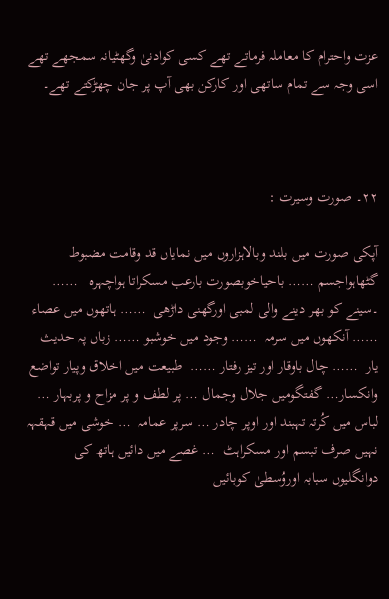عزت واحترام کا معاملہ فرماتے تھے کسی کوادنیٰ وگھٹیانہ سمجھے تھے اسی وجہ سے تمام ساتھی اور کارکن بھی آپ پر جان چھڑکتے تھے۔



٢٢۔ صورت وسیرت :

آپکی صورت میں بلند وبالاہزاروں میں نمایاں قد وقامت مضبوط گٹھاہواجسم …… باحیاخوبصورت بارعب مسکراتا ہواچہرہ   …… ۔سینے کو بھر دینے والی لمبی اورگھنی داڑھی  …… ہاتھوں میں عصاء  …… آنکھوں میں سرمہ  …… وجود میں خوشبو …… زباں پہ حدیث یار  …… چال باوقار اور تیز رفتار ……  طبیعت میں اخلاق وپیار تواضع وانکسار… گفتگومیں جلال وجمال … پر لطف و پر مزاح و پربہار … لباس میں کُرتہ تہبند اور اوپر چادر … سرپر عمامہ  … خوشی میں قہقہہ نہیں صرف تبسم اور مسکراہٹ  … غصے میں دائیں ہاتھ کی دوانگلیوں سبابہ اوروُسطیٰ کوبائیں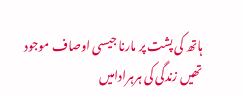ہاتھ کی پشت پر مارنا جیسی اوصاف موجود تھیں زندگی کی ہرہرادامیں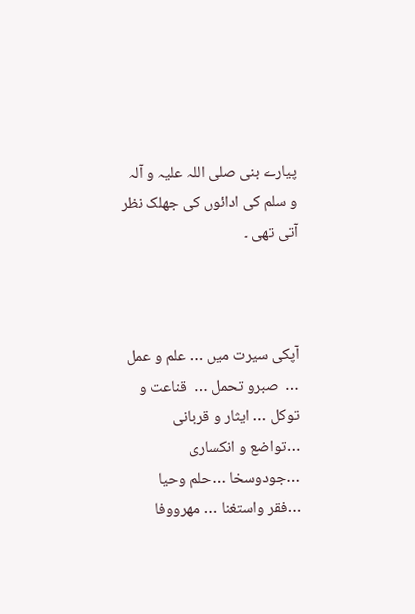پیارے بنی صلی اللہ علیہ و آلہ و سلم کی ادائوں کی جھلک نظر آتی تھی ۔



آپکی سیرت میں … علم و عمل …  صبرو تحمل …  قناعت و توکل … ایثار و قربانی …تواضع و انکساری …جودوسخا …حلم وحیا …فقر واستغنا … مھرووفا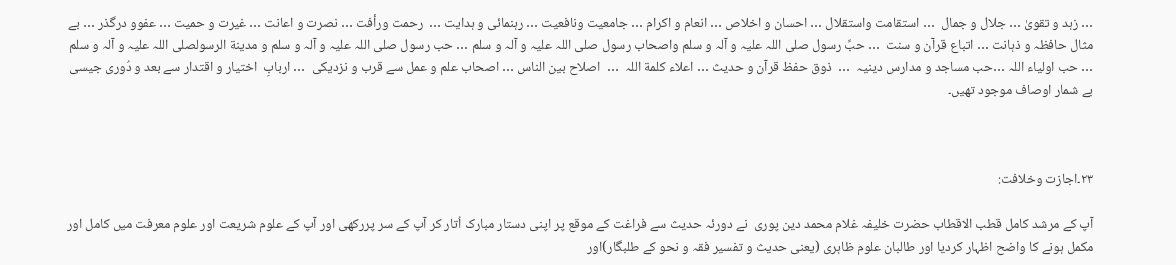… زہد و تقویٰ … جلال و جمال  … استقامت واستقلال … احسان و اخلاص … انعام و اکرام … جامعیت ونافعیت … رہنمائی و ہدایت …  رحمت ورأفت … نصرت و اعانت … غیرت و حمیت … عفوو درگذر … بے مثال حافظہ و ذہانت … اتباع قرآن و سنت  … حبِّ رسول صلی اللہ علیہ و آلہ و سلم واصحاب رسول صلی اللہ علیہ و آلہ و سلم … حب رسول صلی اللہ علیہ و آلہ و سلم و مدینة الرسولصلی اللہ علیہ و آلہ و سلم … حب اولیاء اللہ …حب مساجد و مدارس دینیہ  …  ذوق حفظ قرآن و حدیث … اعلاء کلمة اللہ  …  اصلاح بین الناس … اصحاب علم و عمل سے قرب و نزدیکی  … اربابِ  اختیار و اقتدار سے بعد و دُوری جیسی بے شمار اوصاف موجود تھیں۔



٢٣۔اجازت وخلافت:

آپ کے مرشد کامل قطب الاقطاب حضرت خلیفہ غلام محمد دین پوری  نے دورئہ حدیث سے فراغت کے موقع پر اپنی دستار مبارک اُتار کر آپ کے سر پررکھی اور آپ کے علوم شریعت اور علوم معرفت میں کامل اور مکمل ہونے کا واضح اظہار کردیا اور طالبان علوم ظاہری (یعنی حدیث و تفسیر فقہ و نحو کے طلبگار)اور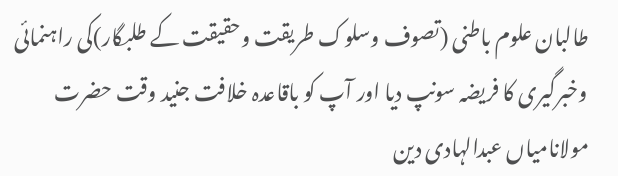طالبان علوم باطنی (تصوف وسلوک طریقت وحقیقت کے طلبگار)کی راہنمائی وخبرگیری کا فریضہ سونپ دیا اور آپ کو باقاعدہ خلافت جنید وقت حضرت مولانامیاں عبدالہادی دین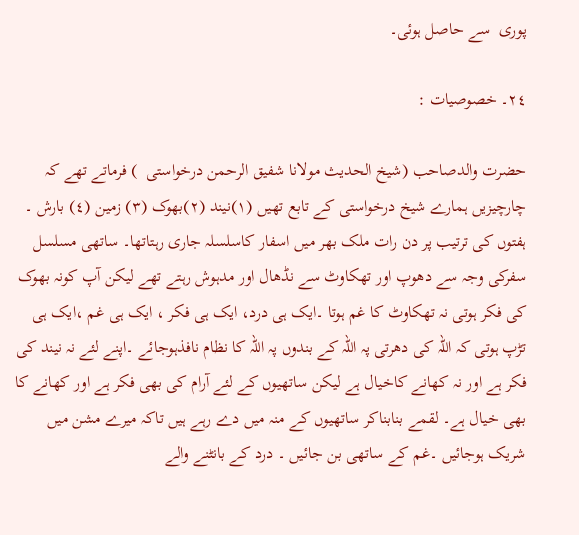پوری  سے حاصل ہوئی۔

٢٤۔ خصوصیات :

حضرت والدصاحب (شیخ الحدیث مولانا شفیق الرحمن درخواستی  ) فرماتے تھے کہ چارچیزیں ہمارے شیخ درخواستی کے تابع تھیں (١)نیند (٢)بھوک (٣) زمین (٤) بارش ۔ ہفتوں کی ترتیب پر دن رات ملک بھر میں اسفار کاسلسلہ جاری رہتاتھا۔ ساتھی مسلسل سفرکی وجہ سے دھوپ اور تھکاوٹ سے نڈھال اور مدہوش رہتے تھے لیکن آپ کونہ بھوک کی فکر ہوتی نہ تھکاوٹ کا غم ہوتا ۔ایک ہی درد، ایک ہی فکر ، ایک ہی غم ،ایک ہی تڑپ ہوتی کہ اللہ کی دھرتی پہ اللہ کے بندوں پہ اللہ کا نظام نافذہوجائے ۔اپنے لئے نہ نیند کی فکر ہے اور نہ کھانے کاخیال ہے لیکن ساتھیوں کے لئے آرام کی بھی فکر ہے اور کھانے کا بھی خیال ہے۔ لقمے بنابناکر ساتھیوں کے منہ میں دے رہے ہیں تاکہ میرے مشن میں شریک ہوجائیں ۔غم کے ساتھی بن جائیں ۔ درد کے بانٹنے والے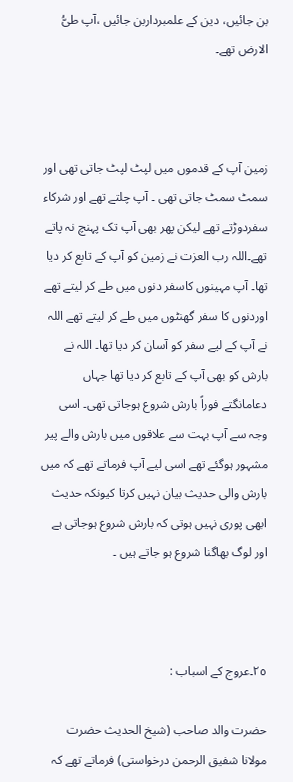بن جائیں، دین کے علمبرداربن جائیں ،آپ طیُّ الارض تھے۔



زمین آپ کے قدموں میں لپٹ لپٹ جاتی تھی اور سمٹ سمٹ جاتی تھی ۔ آپ چلتے تھے اور شرکاء سفردوڑتے تھے لیکن پھر بھی آپ تک پہنچ نہ پاتے تھے۔اللہ رب العزت نے زمین کو آپ کے تابع کر دیا تھا۔ آپ مہینوں کاسفر دنوں میں طے کر لیتے تھے اوردنوں کا سفر گھنٹوں میں طے کر لیتے تھے اللہ نے آپ کے لیے سفر کو آسان کر دیا تھا۔ اللہ نے بارش کو بھی آپ کے تابع کر دیا تھا جہاں دعامانگتے فوراً بارش شروع ہوجاتی تھی۔ اسی وجہ سے آپ بہت سے علاقوں میں بارش والے پیر مشہور ہوگئے تھے اسی لیے آپ فرماتے تھے کہ میں بارش والی حدیث بیان نہیں کرتا کیونکہ حدیث ابھی پوری نہیں ہوتی کہ بارش شروع ہوجاتی ہے اور لوگ بھاگنا شروع ہو جاتے ہیں ۔



٢٥۔عروج کے اسباب :

حضرت والد صاحب (شیخ الحدیث حضرت مولانا شفیق الرحمن درخواستی) فرماتے تھے کہ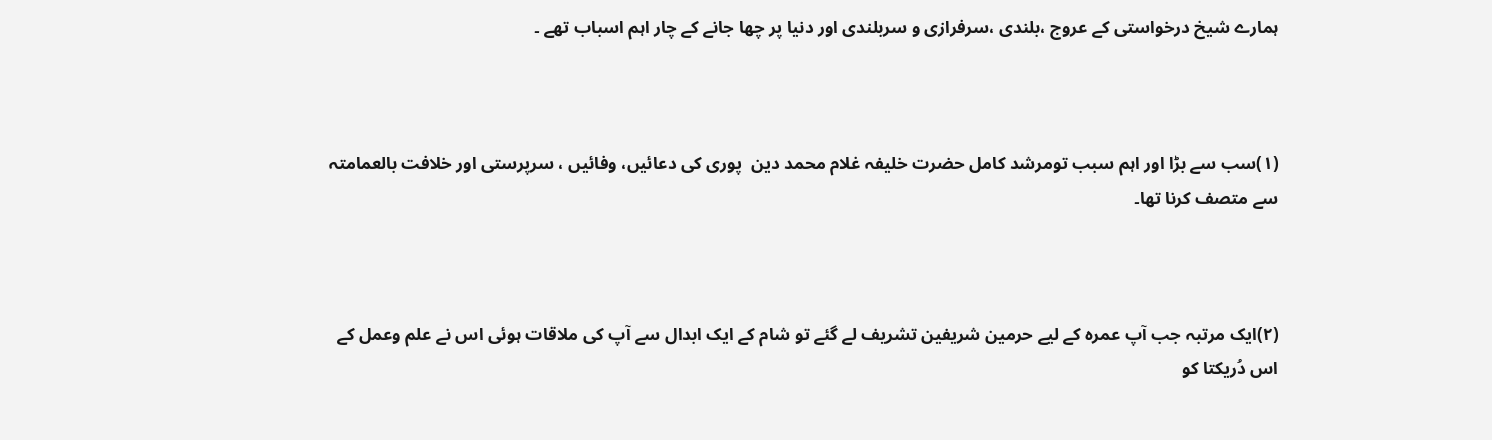ہمارے شیخ درخواستی کے عروج ،بلندی ،سرفرازی و سربلندی اور دنیا پر چھا جانے کے چار اہم اسباب تھے ۔



(١)سب سے بڑا اور اہم سبب تومرشد کامل حضرت خلیفہ غلام محمد دین  پوری کی دعائیں، وفائیں ، سرپرستی اور خلافت بالعمامتہ سے متصف کرنا تھا۔



(٢)ایک مرتبہ جب آپ عمرہ کے لیے حرمین شریفین تشریف لے گئے تو شام کے ایک ابدال سے آپ کی ملاقات ہوئی اس نے علم وعمل کے اس دُریکتا کو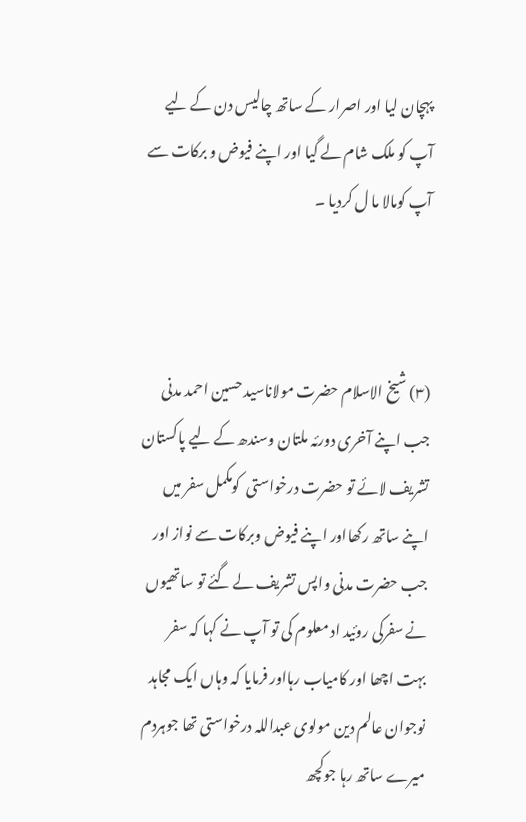پہچان لیا اور اصرار کے ساتھ چالیس دن کے لیے آپ کو ملک شام لے گیا اور اپنے فیوض و برکات سے آپ کومالا ما ل کردیا ۔



(٣) شیخ الاسلام حضرت مولاناسید حسین احمد مدنی جب اپنے آخری دورئہ ملتان وسندھ کے لیے پاکستان تشریف لائے تو حضرت درخواستی  کومکمل سفر میں اپنے ساتھ رکھااور اپنے فیوض وبرکات سے نواز اور جب حضرت مدنی واپس تشریف لے گئے تو ساتھیوں نے سفرکی روئید اد معلوم کی تو آپ نے کہا کہ سفر بہت اچھا اور کامیاب رہااور فرمایا کہ وہاں ایک مجاہد نوجوان عالم دین مولوی عبداللہ درخواستی تھا جوہردم میرے ساتھ رہا جوکچھ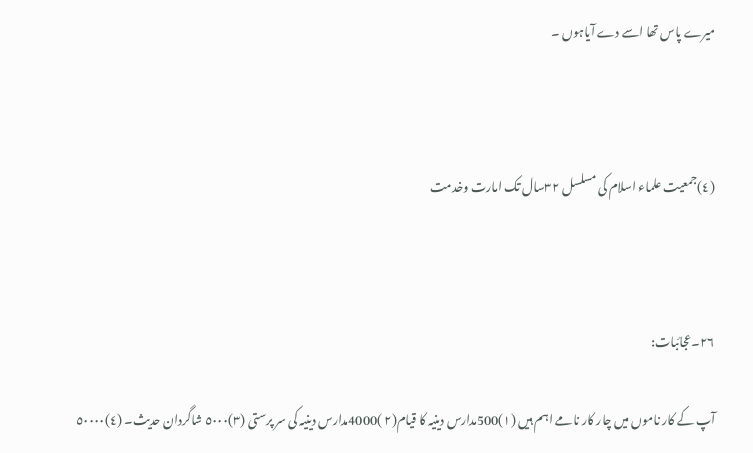میرے پاس تھا اسے دے آیاہوں ۔



(٤)جمعیت علماء اسلام کی مسلسل ٣٢سال تک امارت وخدمت



٢٦۔عجائبات:

آپ کے کار ناموں میں چار کار نامے اہم ہیں (١)500مدارس دینیہ کا قیام(٢ )4000مدارس دینیہ کی سر پرستی (٣)٥٠٠٠ شاگردان حدیث۔ (٤)٥٠٠٠٠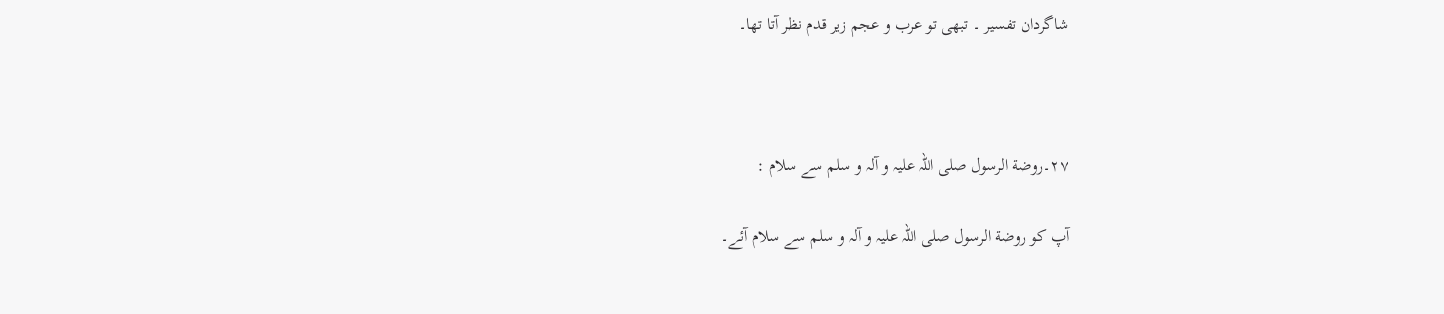شاگردان تفسیر ۔ تبھی تو عرب و عجم زیر قدم نظر آتا تھا۔



٢٧۔روضة الرسول صلی اللہ علیہ و آلہ و سلم سے سلام :

آپ کو روضة الرسول صلی اللہ علیہ و آلہ و سلم سے سلام آئے۔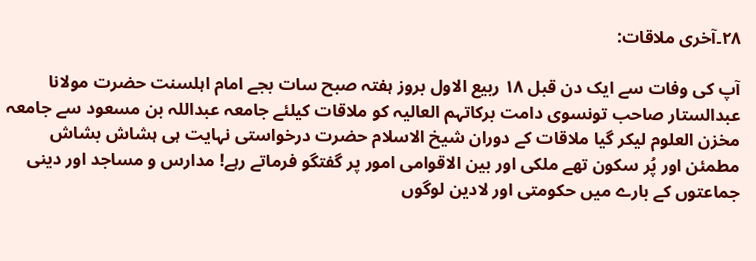٢٨۔آخری ملاقات:

آپ کی وفات سے ایک دن قبل ١٨ ربیع الاول بروز ہفتہ صبح سات بجے امام اہلسنت حضرت مولانا عبدالستار صاحب تونسوی دامت برکاتہم العالیہ کو ملاقات کیلئے جامعہ عبداللہ بن مسعود سے جامعہ مخزن العلوم لیکر گیا ملاقات کے دوران شیخ الاسلام حضرت درخواستی نہایت ہی ہشاش بشاش مطمئن اور پُر سکون تھے ملکی اور بین الاقوامی امور پر گفتگو فرماتے رہے! مدارس و مساجد اور دینی جماعتوں کے بارے میں حکومتی اور لادین لوگوں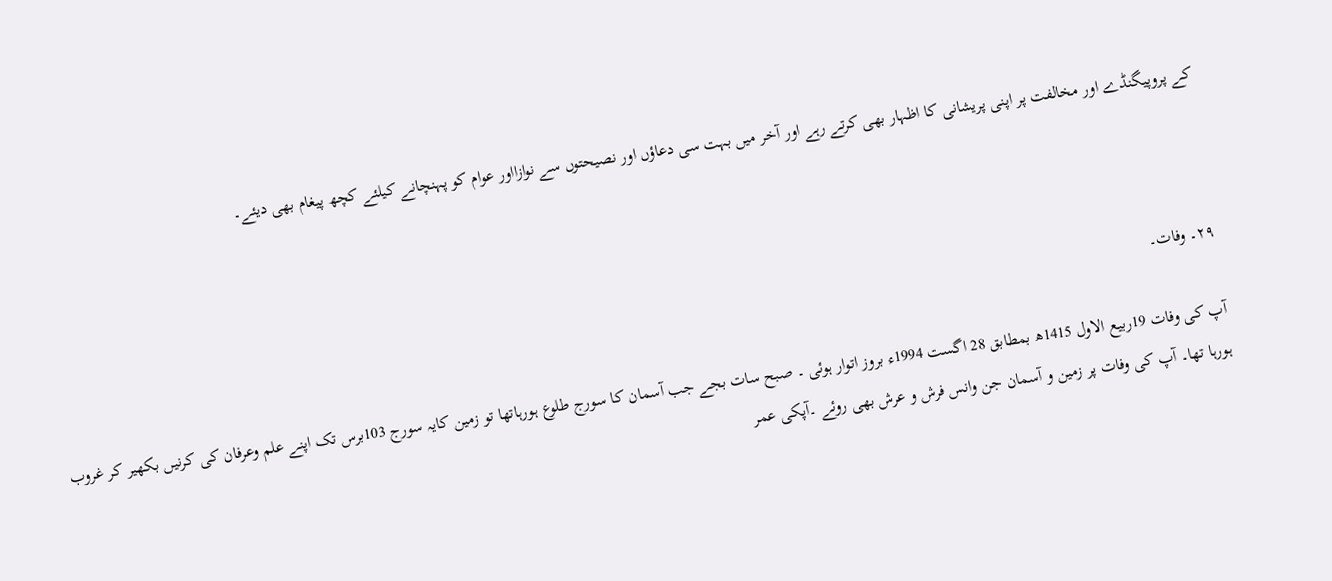کے پروپیگنڈے اور مخالفت پر اپنی پریشانی کا اظہار بھی کرتے رہے اور آخر میں بہت سی دعاؤں اور نصیحتوں سے نوازااور عوام کو پہنچانے کیلئے کچھ پیغام بھی دیئے۔



٢٩۔ وفات۔

آپ کی وفات 19ربیع الاول 1415ھ بمطابق 28 اگست 1994ء بروز اتوار ہوئی ۔ صبح سات بجے جب آسمان کا سورج طلوع ہورہاتھا تو زمین کایہ سورج 103برس تک اپنے علم وعرفان کی کرنیں بکھیر کر غروب ہورہا تھا۔ آپ کی وفات پر زمین و آسمان جن وانس فرش و عرش بھی روئے ۔آپکی عمر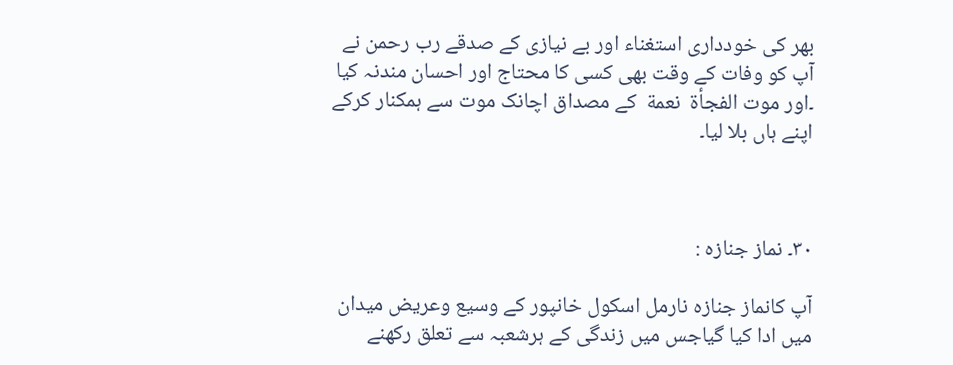بھر کی خودداری استغناء اور بے نیازی کے صدقے رب رحمن نے آپ کو وفات کے وقت بھی کسی کا محتاج اور احسان مندنہ کیا ۔اور موت الفجأة  نعمة  کے مصداق اچانک موت سے ہمکنار کرکے اپنے ہاں بلا لیا۔



٣٠۔ نماز جنازہ :

آپ کانماز جنازہ نارمل اسکول خانپور کے وسیع وعریض میدان میں ادا کیا گیاجس میں زندگی کے ہرشعبہ سے تعلق رکھنے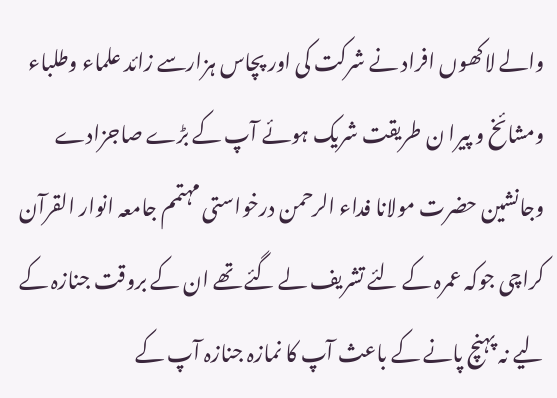والے لاکھوں افراد نے شرکت کی اور پچاس ہزارسے زائد علماء وطلباء ومشائخ و پیرا ن طریقت شریک ہوئے آپ کے بڑے صاجزادے وجانشین حضرت مولانا فداء الرحمن درخواستی مہتمم جامعہ انوار القرآن کراچی جوکہ عمرہ کے لئے تشریف لے گئے تھے ان کے بروقت جنازہ کے لیے نہ پہنچ پانے کے باعث آپ کا نمازہ جنازہ آپ کے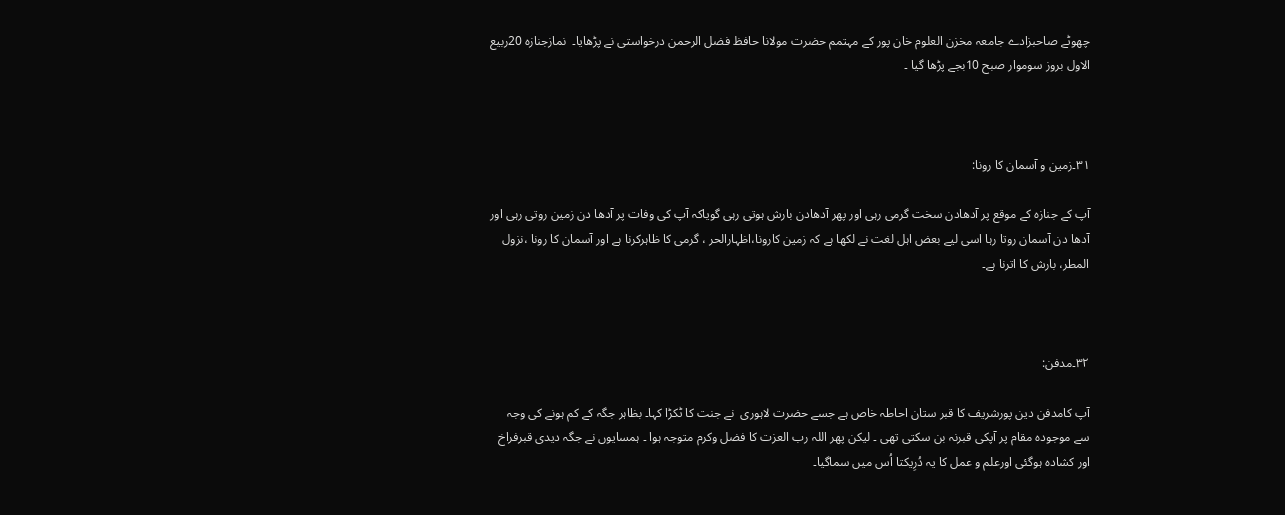چھوٹے صاحبزادے جامعہ مخزن العلوم خان پور کے مہتمم حضرت مولانا حافظ فضل الرحمن درخواستی نے پڑھایا۔  نمازجنازہ 20ربیع الاول بروز سوموار صبح 10بجے پڑھا گیا ۔



٣١۔زمین و آسمان کا رونا:

آپ کے جنازہ کے موقع پر آدھادن سخت گرمی رہی اور پھر آدھادن بارش ہوتی رہی گویاکہ آپ کی وفات پر آدھا دن زمین روتی رہی اور آدھا دن آسمان روتا رہا اسی لیے بعض اہل لغت نے لکھا ہے کہ زمین کارونا،اظہارالحر ، گرمی کا ظاہرکرنا ہے اور آسمان کا رونا ،نزول المطر، بارش کا اترنا ہے۔



٣٢۔مدفن:

آپ کامدفن دین پورشریف کا قبر ستان احاطہ خاص ہے جسے حضرت لاہوری  نے جنت کا ٹکڑا کہا۔ بظاہر جگہ کے کم ہونے کی وجہ سے موجودہ مقام پر آپکی قبرنہ بن سکتی تھی ۔ لیکن پھر اللہ رب العزت کا فضل وکرم متوجہ ہوا ۔ ہمسایوں نے جگہ دیدی قبرفراخ اور کشادہ ہوگئی اورعلم و عمل کا یہ دُرِیکتا اُس میں سماگیا۔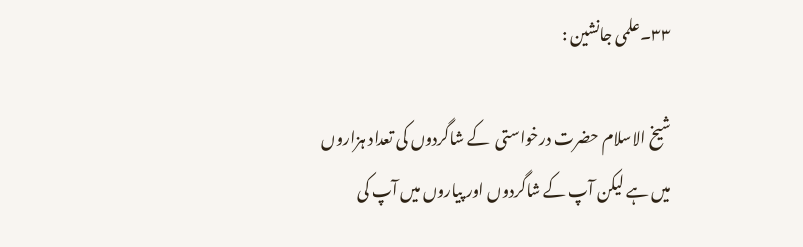٣٣۔علمی جانشین :

شیخ الاسلام حضرت درخواستی  کے شاگردوں کی تعداد ہزاروں میں ہے لیکن آپ کے شاگردوں اور پیاروں میں آپ کی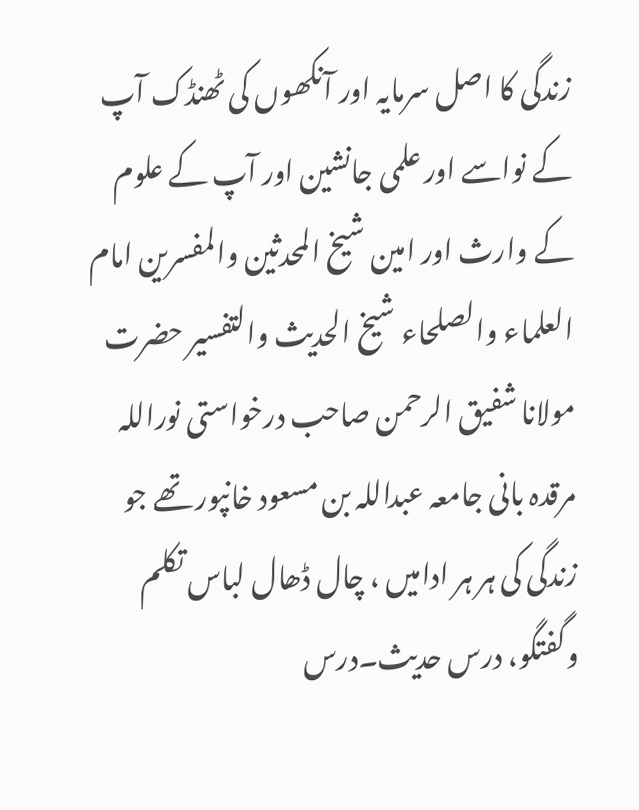زندگی کا اصل سرمایہ اور آنکھوں کی ٹھنڈک آپ کے نواسے اور علمی جانشین اور آپ کے علوم کے وارث اور امین شیخ المحدثین والمفسرین امام العلماء والصلحاء شیخ الحدیث والتفسیر حضرت مولانا شفیق الرحمن صاحب درخواستی نوراللہ مرقدہ بانی جامعہ عبداللہ بن مسعود خانپور تھے جو زندگی کی ہر ہر ادامیں ، چال ڈھال لباس تکلم وگفتگو، درس حدیث۔درس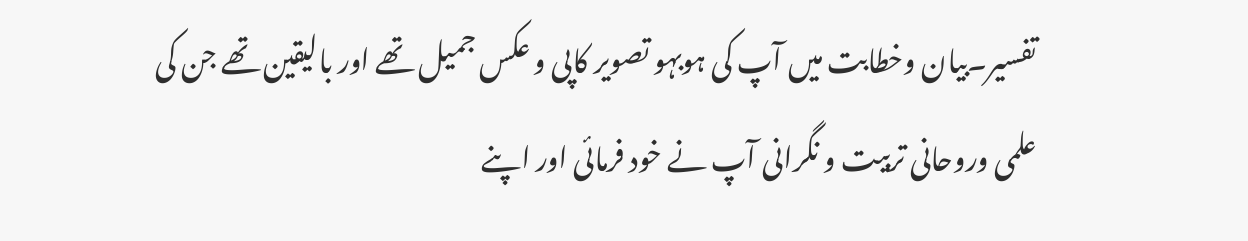تفسیر۔بیان وخطابت میں آپ کی ہوبہو تصویر کاپی و عکس جمیل تھے اور بالیقین تھے جن کی علمی وروحانی تربیت و نگرانی آپ نے خود فرمائی اور اپنے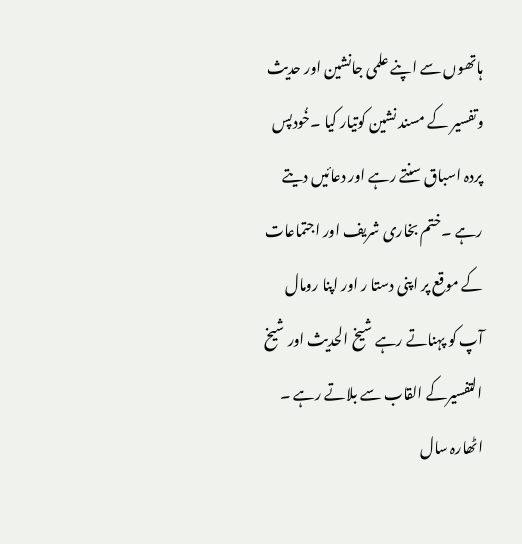ہاتھوں سے اپنے علمی جانشین اور حدیث وتفسیر کے مسند نشین کوتیار کیا ۔خُودپس پردہ اسباق سنتے رہے اور دعائیں دیتے رہے ۔ختم بخاری شریف اور اجتماعات کے موقع پر اپنی دستا ر اور اپنا رومال آپ کو پہناتے رہے شیخ الحدیث اور شیخ التفسیرکے القاب سے بلاتے رہے ۔ اٹھارہ سال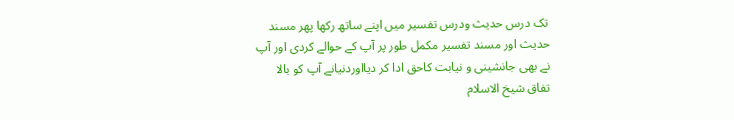تک درس حدیث ودرس تفسیر میں اپنے ساتھ رکھا پھر مسند حدیث اور مسند تفسیر مکمل طور پر آپ کے حوالے کردی اور آپ نے بھی جانشینی و نیابت کاحق ادا کر دیااوردنیانے آپ کو بالا تفاق شیخ الاسلام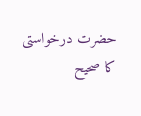حضرت درخواستی  کا صحیح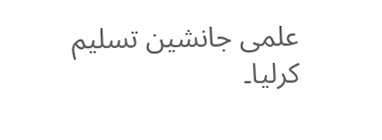علمی جانشین تسلیم کرلیا۔